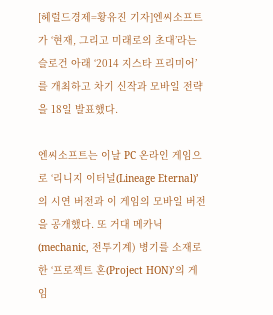[헤럴드경제=황유진 기자]엔씨소프트가 ‘현재, 그리고 미래로의 초대’라는 슬로건 아래 ‘2014 지스타 프리미어’를 개최하고 차기 신작과 모바일 전략을 18일 발표했다.

엔씨소프트는 이날 PC 온라인 게임으로 ‘리니지 이터널(Lineage Eternal)’의 시연 버전과 이 게임의 모바일 버전을 공개했다. 또 거대 메카닉(mechanic, 전투기계) 병기를 소재로 한 ‘프로젝트 혼(Project HON)’의 게임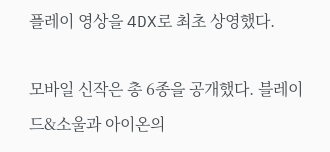플레이 영상을 4DX로 최초 상영했다.

모바일 신작은 총 6종을 공개했다. 블레이드&소울과 아이온의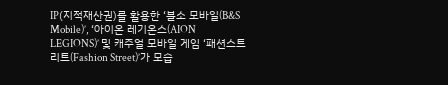IP(지적재산권)를 활용한 ‘블소 모바일(B&S Mobile)’, ‘아이온 레기온스(AION LEGIONS)’ 및 캐주얼 모바일 게임 ‘패션스트리트(Fashion Street)’가 모습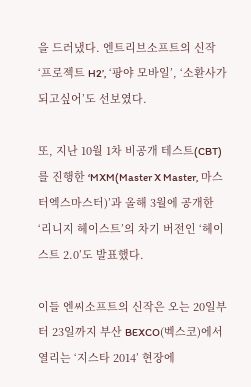을 드러냈다. 엔트리브소프트의 신작 ‘프로젝트 H2’, ‘팡야 모바일’, ‘소환사가 되고싶어’도 선보였다.

또, 지난 10월 1차 비공개 테스트(CBT)를 진행한 ‘MXM(Master X Master, 마스터엑스마스터)’과 올해 3월에 공개한 ‘리니지 헤이스트’의 차기 버전인 ‘헤이스트 2.0’도 발표했다.

이들 엔씨소프트의 신작은 오는 20일부터 23일까지 부산 BEXCO(벡스코)에서 열리는 ‘지스타 2014’ 현장에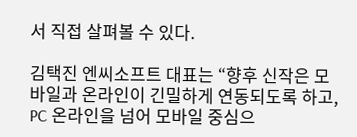서 직접 살펴볼 수 있다.

김택진 엔씨소프트 대표는 “향후 신작은 모바일과 온라인이 긴밀하게 연동되도록 하고, PC 온라인을 넘어 모바일 중심으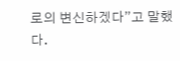로의 변신하겠다”고 말했다.